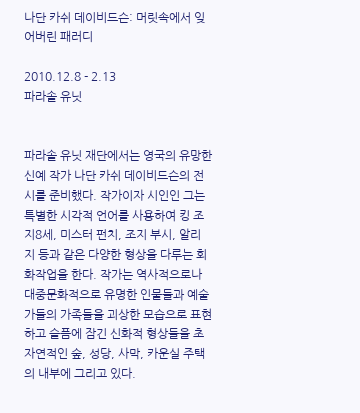나단 카쉬 데이비드슨: 머릿속에서 잊어버린 패러디

2010.12.8 - 2.13
파라솔 유닛


파라솔 유닛 재단에서는 영국의 유망한 신예 작가 나단 카쉬 데이비드슨의 전시를 준비했다. 작가이자 시인인 그는 특별한 시각적 언어를 사용하여 킹 조지8세, 미스터 펀치, 조지 부시, 알리 지 등과 같은 다양한 형상을 다루는 회화작업을 한다. 작가는 역사적으로나 대중문화적으로 유명한 인물들과 예술가들의 가족들을 괴상한 모습으로 표현하고 슬픔에 잠긴 신화적 형상들을 초자연적인 숲, 성당, 사막, 카운실 주택의 내부에 그리고 있다.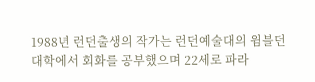1988년 런던출생의 작가는 런던예술대의 윔블던 대학에서 회화를 공부했으며 22세로 파라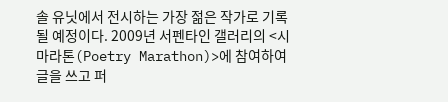솔 유닛에서 전시하는 가장 젊은 작가로 기록될 예정이다. 2009년 서펜타인 갤러리의 <시 마라톤(Poetry Marathon)>에 참여하여 글을 쓰고 퍼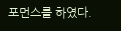포먼스를 하였다.